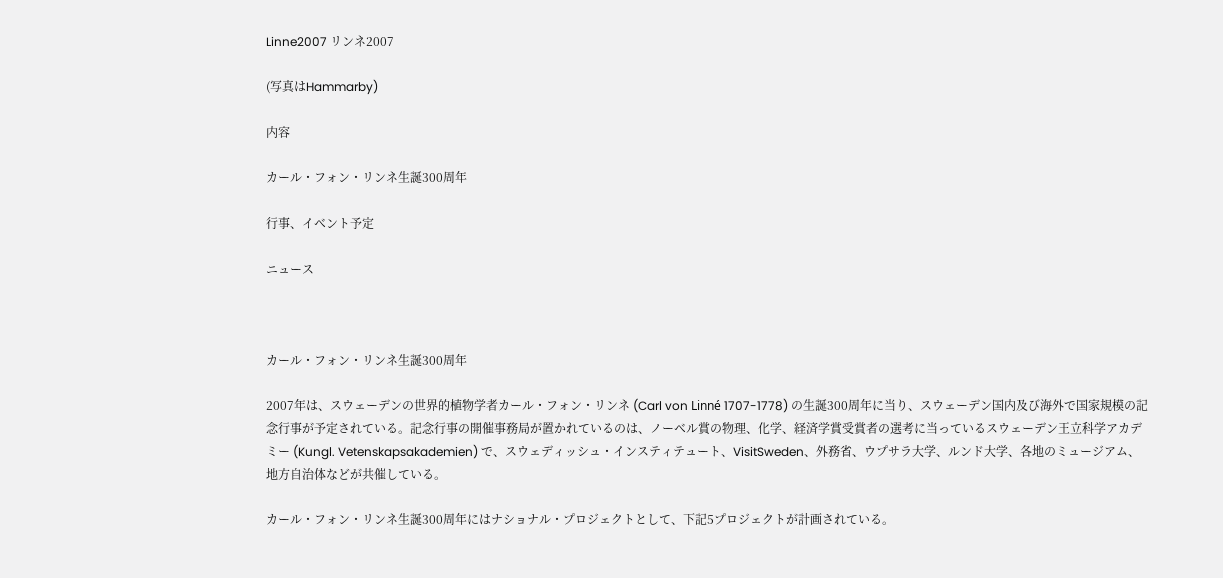Linne2007 リンネ2007

(写真はHammarby)

内容

カール・フォン・リンネ生誕300周年

行事、イベント予定

ニュース



カール・フォン・リンネ生誕300周年

2007年は、スウェーデンの世界的植物学者カール・フォン・リンネ (Carl von Linné 1707-1778) の生誕300周年に当り、スウェーデン国内及び海外で国家規模の記念行事が予定されている。記念行事の開催事務局が置かれているのは、ノーベル賞の物理、化学、経済学賞受賞者の選考に当っているスウェーデン王立科学アカデミー (Kungl. Vetenskapsakademien) で、スウェディッシュ・インスティテュート、VisitSweden、外務省、ウプサラ大学、ルンド大学、各地のミュージアム、地方自治体などが共催している。

カール・フォン・リンネ生誕300周年にはナショナル・プロジェクトとして、下記5プロジェクトが計画されている。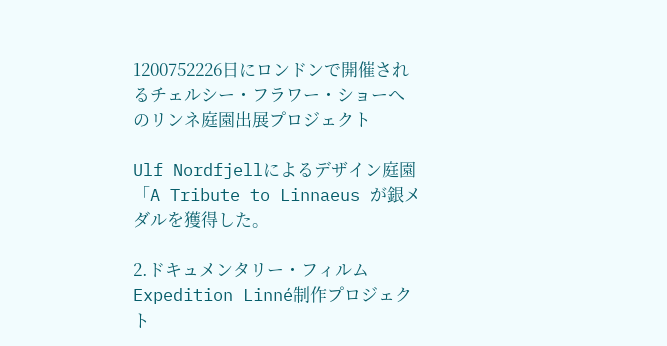1200752226日にロンドンで開催されるチェルシー・フラワー・ショーへのリンネ庭園出展プロジェクト

Ulf Nordfjellによるデザイン庭園「A Tribute to Linnaeus が銀メダルを獲得した。

2.ドキュメンタリー・フィルム Expedition Linné制作プロジェクト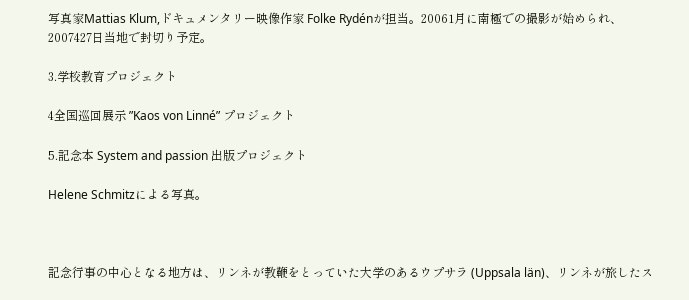写真家Mattias Klum,ドキュメンタリー映像作家 Folke Rydénが担当。20061月に南極での撮影が始められ、2007427日当地で封切り予定。

3.学校教育プロジェクト

4全国巡回展示 ”Kaos von Linné” プロジェクト

5.記念本 System and passion 出版プロジェクト

Helene Schmitzによる写真。



記念行事の中心となる地方は、リンネが教鞭をとっていた大学のあるウプサラ (Uppsala län)、リンネが旅したス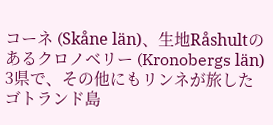コーネ (Skåne län)、生地Råshultのあるクロノベリー (Kronobergs län) 3県で、その他にもリンネが旅したゴトランド島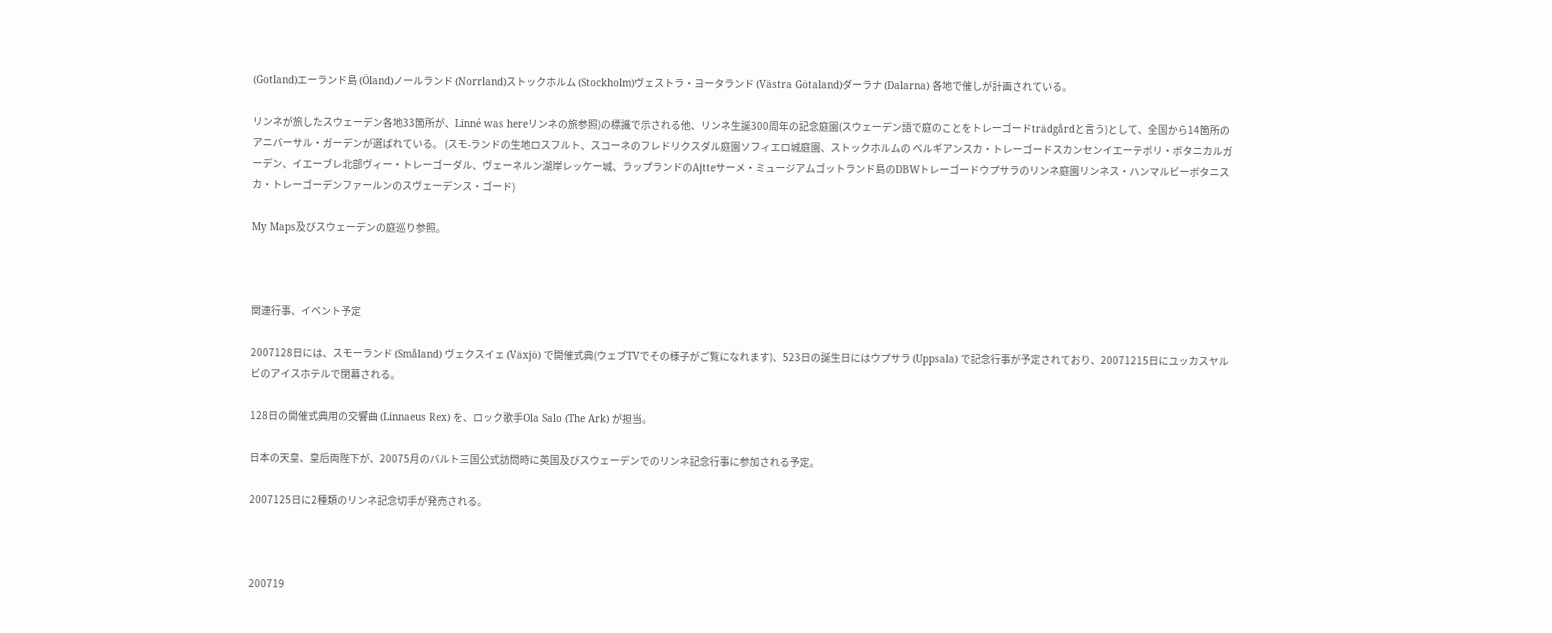(Gotland)エーランド島 (Öland)ノールランド (Norrland)ストックホルム (Stockholm)ヴェストラ・ヨータランド (Västra Götaland)ダーラナ (Dalarna) 各地で催しが計画されている。

リンネが旅したスウェーデン各地33箇所が、Linné was hereリンネの旅参照)の標識で示される他、リンネ生誕300周年の記念庭園(スウェーデン語で庭のことをトレーゴードträdgårdと言う)として、全国から14箇所のアニバーサル・ガーデンが選ばれている。 (スモ-ランドの生地ロスフルト、スコーネのフレドリクスダル庭園ソフィエロ城庭園、ストックホルムの ベルギアンスカ・トレーゴードスカンセンイエーテボリ・ボタニカルガーデン、イエーブレ北部ヴィー・トレーゴーダル、ヴェーネルン湖岸レッケー城、ラップランドのAjtteサーメ・ミュージアムゴットランド島のDBWトレーゴードウプサラのリンネ庭園リンネス・ハンマルビーボタニスカ・トレーゴーデンファールンのスヴェーデンス・ゴード)

My Maps及びスウェーデンの庭巡り参照。



関連行事、イベント予定

2007128日には、スモーランド (Småland) ヴェクスイェ (Växjö) で開催式典(ウェブTVでその様子がご覧になれます)、523日の誕生日にはウプサラ (Uppsala) で記念行事が予定されており、20071215日にユッカスヤルビのアイスホテルで閉幕される。

128日の開催式典用の交響曲 (Linnaeus Rex) を、ロック歌手Ola Salo (The Ark) が担当。

日本の天皇、皇后両陛下が、20075月のバルト三国公式訪問時に英国及びスウェーデンでのリンネ記念行事に参加される予定。

2007125日に2種類のリンネ記念切手が発売される。



200719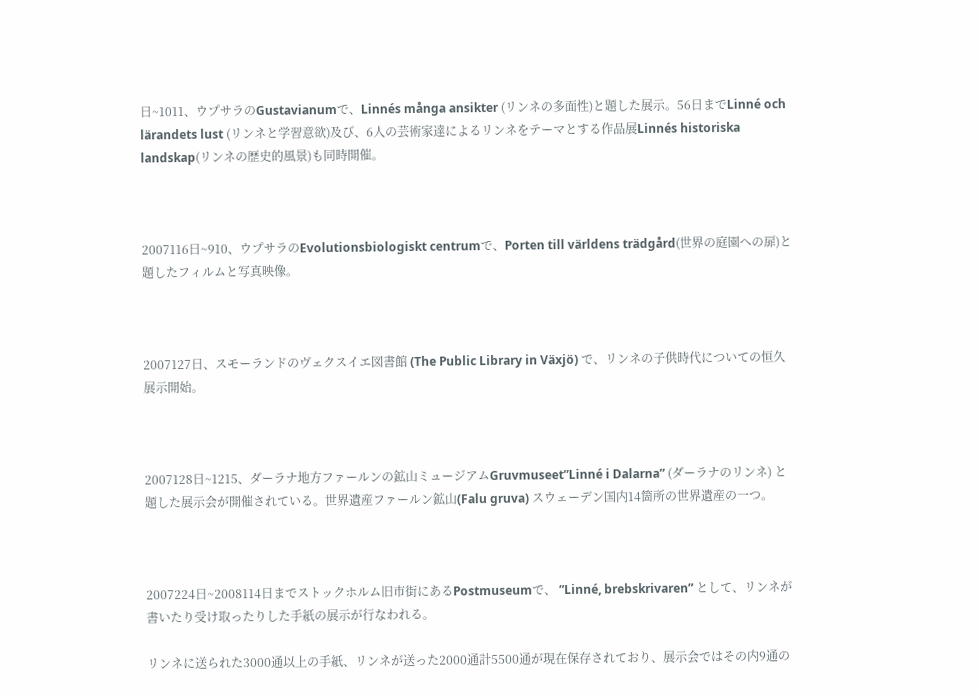日~1011、ウプサラのGustavianumで、Linnés många ansikter (リンネの多面性)と題した展示。56日までLinné och lärandets lust (リンネと学習意欲)及び、6人の芸術家達によるリンネをテーマとする作品展Linnés historiska landskap(リンネの歴史的風景)も同時開催。



2007116日~910、ウプサラのEvolutionsbiologiskt centrumで、Porten till världens trädgård(世界の庭園への扉)と題したフィルムと写真映像。



2007127日、スモーランドのヴェクスイエ図書館 (The Public Library in Växjö) で、リンネの子供時代についての恒久展示開始。



2007128日~1215、ダーラナ地方ファールンの鉱山ミュージアムGruvmuseet”Linné i Dalarna” (ダーラナのリンネ) と題した展示会が開催されている。世界遺産ファールン鉱山(Falu gruva) スウェーデン国内14箇所の世界遺産の一つ。



2007224日~2008114日までストックホルム旧市街にあるPostmuseumで、 ”Linné, brebskrivaren” として、リンネが書いたり受け取ったりした手紙の展示が行なわれる。

リンネに送られた3000通以上の手紙、リンネが送った2000通計5500通が現在保存されており、展示会ではその内9通の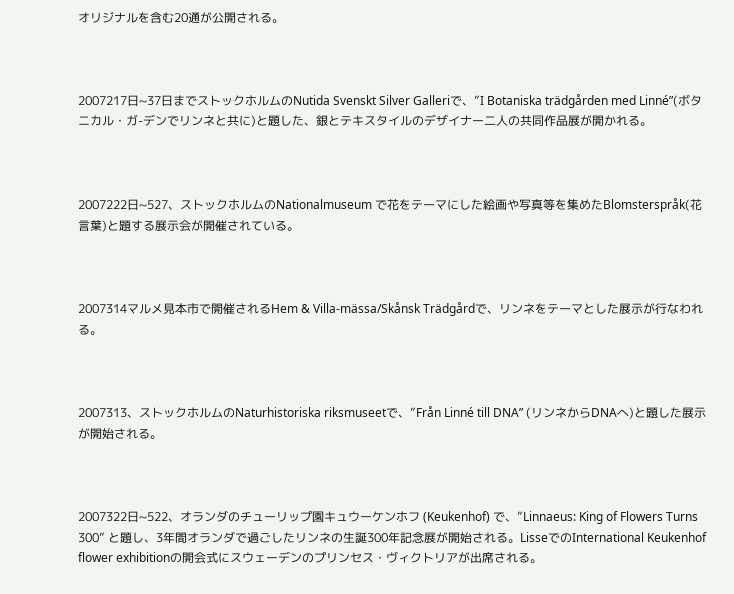オリジナルを含む20通が公開される。



2007217日~37日までストックホルムのNutida Svenskt Silver Galleriで、”I Botaniska trädgården med Linné”(ボタニカル・ガ-デンでリンネと共に)と題した、銀とテキスタイルのデザイナー二人の共同作品展が開かれる。



2007222日~527、ストックホルムのNationalmuseum で花をテーマにした絵画や写真等を集めたBlomsterspråk(花言葉)と題する展示会が開催されている。



2007314マルメ見本市で開催されるHem & Villa-mässa/Skånsk Trädgårdで、リンネをテーマとした展示が行なわれる。



2007313、ストックホルムのNaturhistoriska riksmuseetで、”Från Linné till DNA” (リンネからDNAへ)と題した展示が開始される。



2007322日~522、オランダのチューリップ園キュウーケンホフ (Keukenhof) で、”Linnaeus: King of Flowers Turns 300” と題し、3年間オランダで過ごしたリンネの生誕300年記念展が開始される。LisseでのInternational Keukenhof flower exhibitionの開会式にスウェーデンのプリンセス・ヴィクトリアが出席される。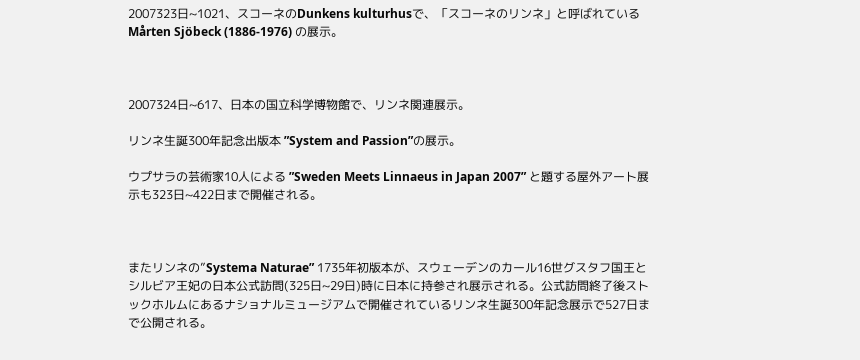2007323日~1021、スコーネのDunkens kulturhusで、「スコーネのリンネ」と呼ばれているMårten Sjöbeck (1886-1976) の展示。



2007324日~617、日本の国立科学博物館で、リンネ関連展示。

リンネ生誕300年記念出版本 ”System and Passion”の展示。

ウプサラの芸術家10人による ”Sweden Meets Linnaeus in Japan 2007” と題する屋外アート展示も323日~422日まで開催される。



またリンネの”Systema Naturae” 1735年初版本が、スウェーデンのカール16世グスタフ国王とシルビア王妃の日本公式訪問(325日~29日)時に日本に持参され展示される。公式訪問終了後ストックホルムにあるナショナルミュージアムで開催されているリンネ生誕300年記念展示で527日まで公開される。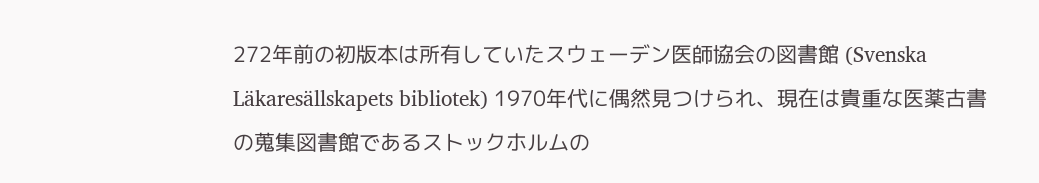272年前の初版本は所有していたスウェーデン医師協会の図書館 (Svenska Läkaresällskapets bibliotek) 1970年代に偶然見つけられ、現在は貴重な医薬古書の蒐集図書館であるストックホルムの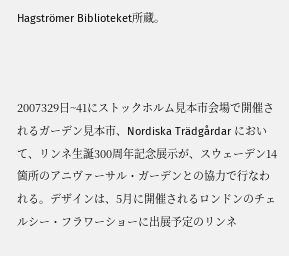Hagströmer Biblioteket所蔵。



2007329日~41にストックホルム見本市会場で開催されるガーデン見本市、Nordiska Trädgårdar において、リンネ生誕300周年記念展示が、スウェーデン14箇所のアニヴァーサル・ガーデンとの協力で行なわれる。デザインは、5月に開催されるロンドンのチェルシー・フラワーショーに出展予定のリンネ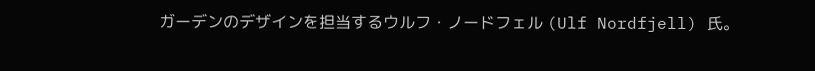ガーデンのデザインを担当するウルフ・ノードフェル (Ulf Nordfjell) 氏。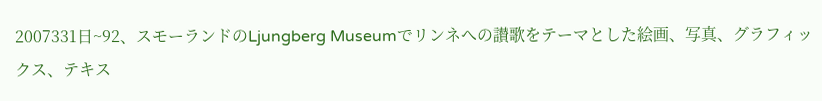2007331日~92、スモーランドのLjungberg Museumでリンネへの讃歌をテーマとした絵画、写真、グラフィックス、テキス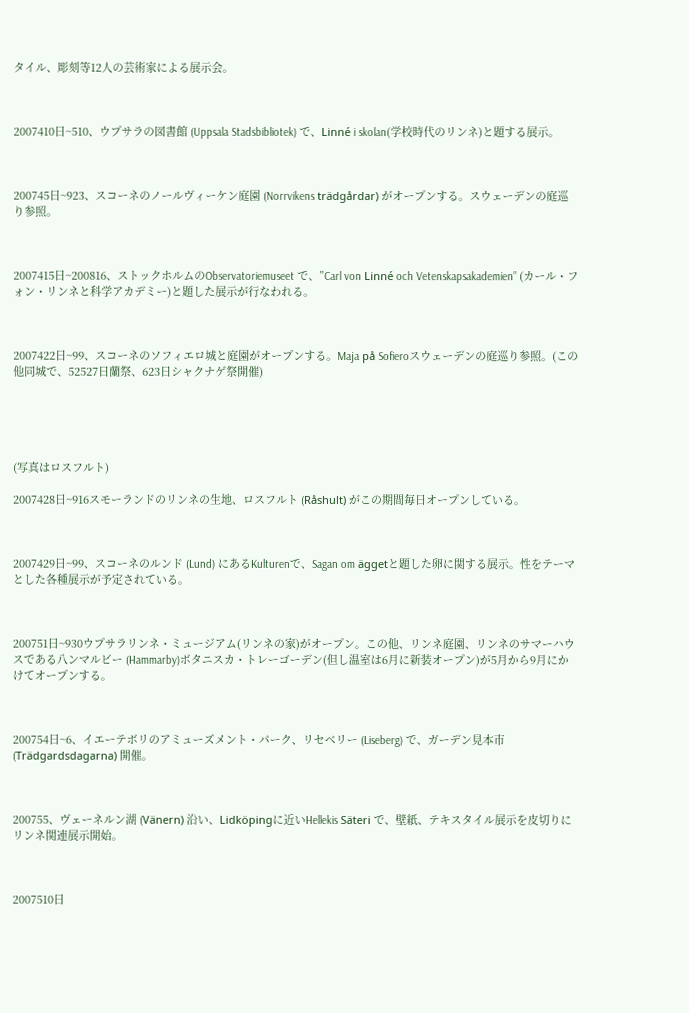タイル、彫刻等12人の芸術家による展示会。



2007410日~510、ウプサラの図書館 (Uppsala Stadsbibliotek) で、Linné i skolan(学校時代のリンネ)と題する展示。



200745日~923、スコーネのノールヴィーケン庭園 (Norrvikens trädgårdar) がオープンする。スウェーデンの庭巡り参照。



2007415日~200816、ストックホルムのObservatoriemuseet で、”Carl von Linné och Vetenskapsakademien” (カール・フォン・リンネと科学アカデミー)と題した展示が行なわれる。



2007422日~99、スコーネのソフィエロ城と庭園がオープンする。Maja på Sofieroスウェーデンの庭巡り参照。(この他同城で、52527日蘭祭、623日シャクナゲ祭開催)





(写真はロスフルト)

2007428日~916スモーランドのリンネの生地、ロスフルト (Råshult) がこの期間毎日オープンしている。



2007429日~99、スコーネのルンド (Lund) にあるKulturenで、Sagan om äggetと題した卵に関する展示。性をテーマとした各種展示が予定されている。



200751日~930ウプサラリンネ・ミュージアム(リンネの家)がオープン。この他、リンネ庭園、リンネのサマーハウスである八ンマルビー (Hammarby)ボタニスカ・トレーゴーデン(但し温室は6月に新装オープン)が5月から9月にかけてオープンする。



200754日~6、イエーテボリのアミューズメント・パーク、リセベリー (Liseberg) で、ガーデン見本市 (Trädgardsdagarna) 開催。



200755、ヴェーネルン湖 (Vänern) 沿い、Lidköpingに近いHellekis Säteri で、壁紙、テキスタイル展示を皮切りにリンネ関連展示開始。



2007510日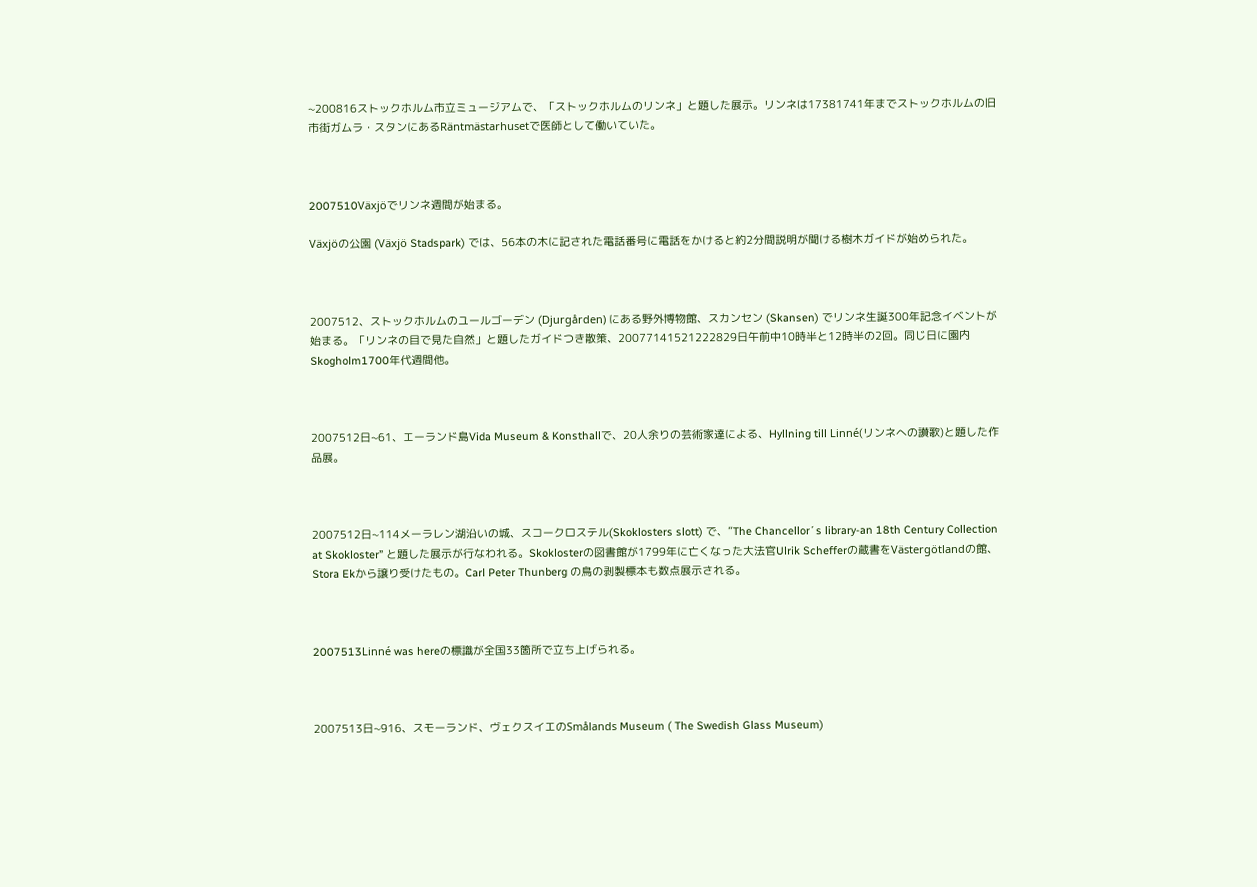~200816ストックホルム市立ミュージアムで、「ストックホルムのリンネ」と題した展示。リンネは17381741年までストックホルムの旧市街ガムラ・スタンにあるRäntmästarhusetで医師として働いていた。



2007510Växjöでリンネ週間が始まる。

Växjöの公園 (Växjö Stadspark) では、56本の木に記された電話番号に電話をかけると約2分間説明が聞ける樹木ガイドが始められた。



2007512、ストックホルムのユールゴーデン (Djurgården) にある野外博物館、スカンセン (Skansen) でリンネ生誕300年記念イベントが始まる。「リンネの目で見た自然」と題したガイドつき散策、20077141521222829日午前中10時半と12時半の2回。同じ日に園内Skogholm1700年代週間他。



2007512日~61、エーランド島Vida Museum & Konsthallで、20人余りの芸術家達による、Hyllning till Linné(リンネへの讃歌)と題した作品展。



2007512日~114メーラレン湖沿いの城、スコークロステル(Skoklosters slott) で、”The Chancellor´s library-an 18th Century Collection at Skokloster” と題した展示が行なわれる。Skoklosterの図書館が1799年に亡くなった大法官Ulrik Schefferの蔵書をVästergötlandの館、Stora Ekから譲り受けたもの。Carl Peter Thunberg の鳥の剥製標本も数点展示される。



2007513Linné was hereの標識が全国33箇所で立ち上げられる。



2007513日~916、スモーランド、ヴェクスイエのSmålands Museum ( The Swedish Glass Museum)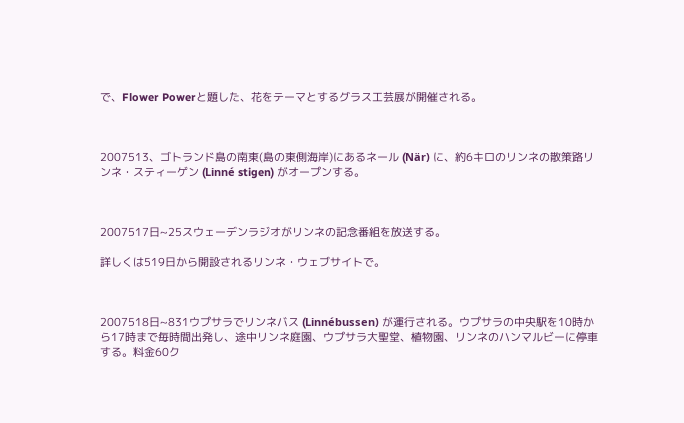で、Flower Powerと題した、花をテーマとするグラス工芸展が開催される。



2007513、ゴトランド島の南東(島の東側海岸)にあるネール (När) に、約6キロのリンネの散策路リンネ・スティーゲン (Linné stigen) がオープンする。



2007517日~25スウェーデンラジオがリンネの記念番組を放送する。

詳しくは519日から開設されるリンネ・ウェブサイトで。



2007518日~831ウプサラでリンネバス (Linnébussen) が運行される。ウプサラの中央駅を10時から17時まで毎時間出発し、途中リンネ庭園、ウプサラ大聖堂、植物園、リンネのハンマルビーに停車する。料金60ク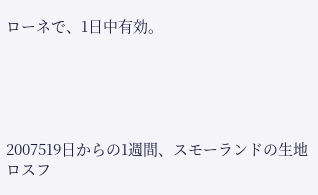ローネで、1日中有効。





2007519日からの1週間、スモーランドの生地ロスフ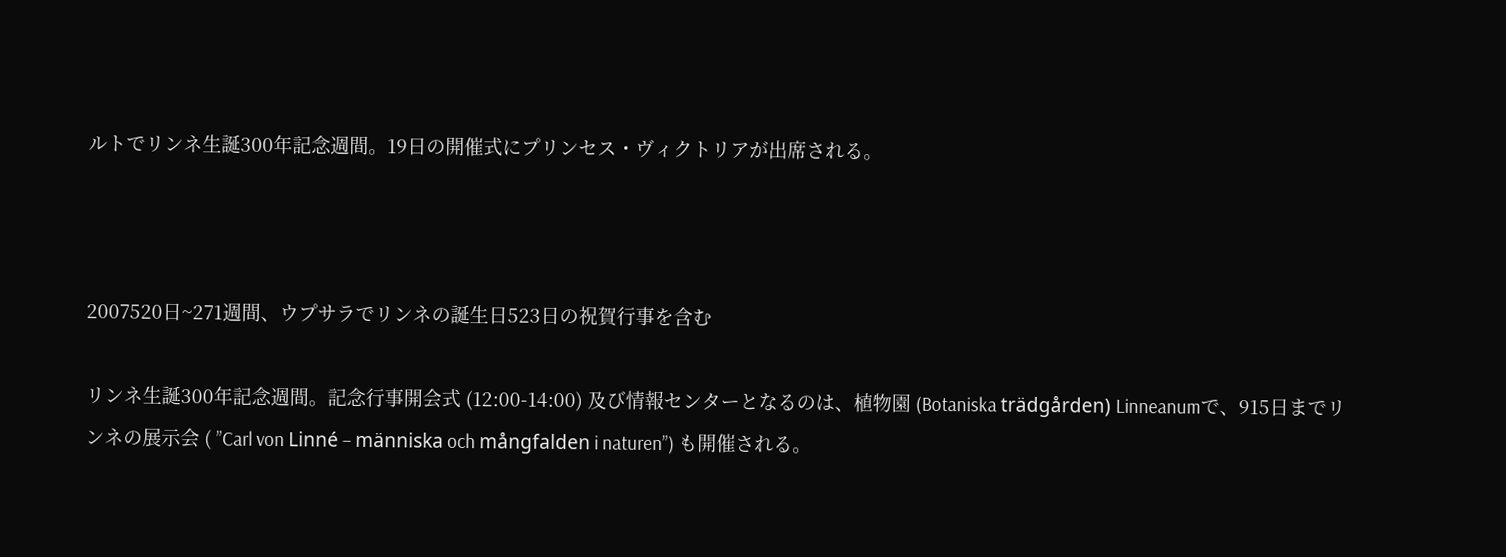ルトでリンネ生誕300年記念週間。19日の開催式にプリンセス・ヴィクトリアが出席される。



2007520日~271週間、ウプサラでリンネの誕生日523日の祝賀行事を含む

リンネ生誕300年記念週間。記念行事開会式 (12:00-14:00) 及び情報センターとなるのは、植物園 (Botaniska trädgården) Linneanumで、915日までリンネの展示会 ( ”Carl von Linné – människa och mångfalden i naturen”) も開催される。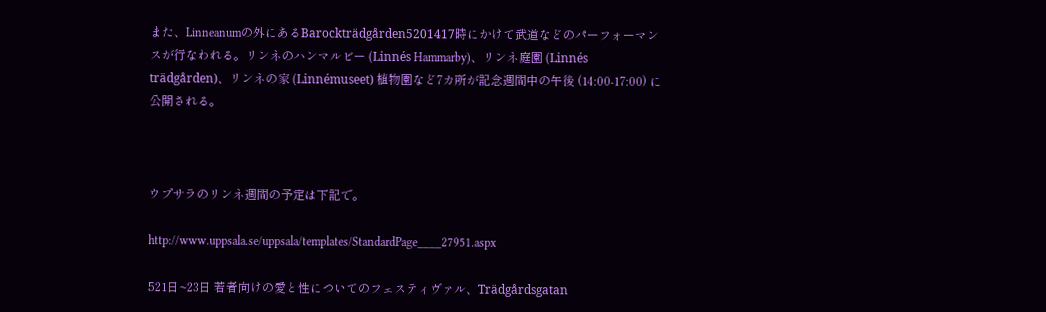また、Linneanumの外にあるBarockträdgården5201417時にかけて武道などのパーフォーマンスが行なわれる。リンネのハンマルビー (Linnés Hammarby)、リンネ庭園 (Linnés trädgården)、リンネの家 (Linnémuseet) 植物園など7カ所が記念週間中の午後 (14:00-17:00) に公開される。



ウプサラのリンネ週間の予定は下記で。

http://www.uppsala.se/uppsala/templates/StandardPage____27951.aspx

521日~23日 若者向けの愛と性についてのフェスティヴァル、Trädgårdsgatan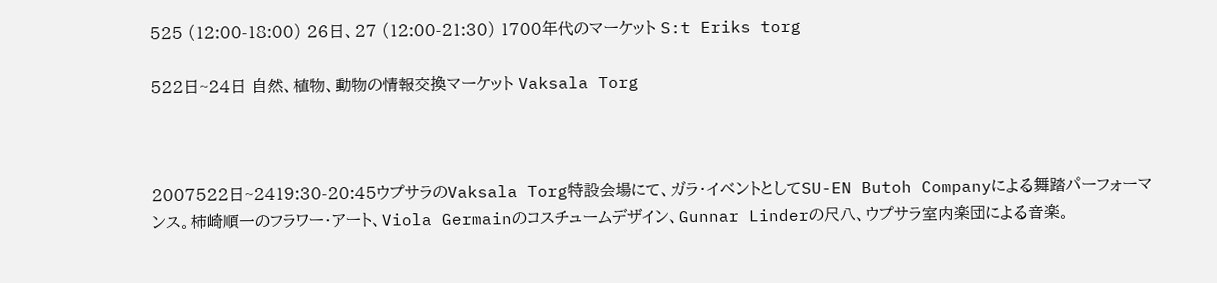525 (12:00-18:00) 26日、27 (12:00-21:30) 1700年代のマーケット S:t Eriks torg

522日~24日 自然、植物、動物の情報交換マーケット Vaksala Torg



2007522日~2419:30-20:45ウプサラのVaksala Torg特設会場にて、ガラ・イベントとしてSU-EN Butoh Companyによる舞踏パーフォーマンス。柿崎順一のフラワー・アート、Viola Germainのコスチュームデザイン、Gunnar Linderの尺八、ウプサラ室内楽団による音楽。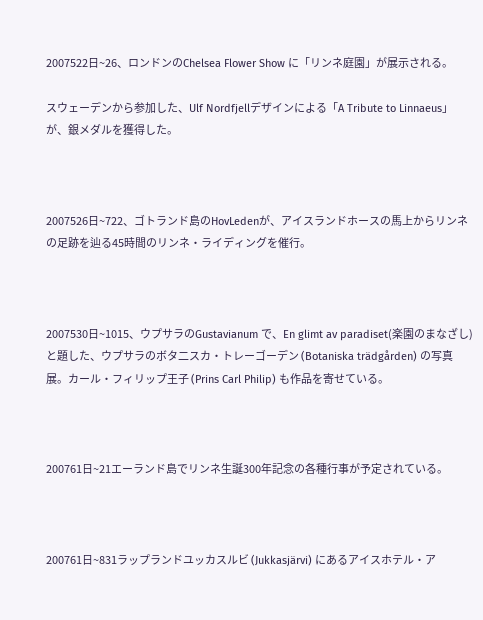2007522日~26、ロンドンのChelsea Flower Show に「リンネ庭園」が展示される。

スウェーデンから参加した、Ulf Nordfjellデザインによる「A Tribute to Linnaeus」が、銀メダルを獲得した。



2007526日~722、ゴトランド島のHovLedenが、アイスランドホースの馬上からリンネの足跡を辿る45時間のリンネ・ライディングを催行。



2007530日~1015、ウプサラのGustavianum で、En glimt av paradiset(楽園のまなざし)と題した、ウプサラのボタ二スカ・トレーゴーデン (Botaniska trädgården) の写真展。カール・フィリップ王子 (Prins Carl Philip) も作品を寄せている。



200761日~21エーランド島でリンネ生誕300年記念の各種行事が予定されている。



200761日~831ラップランドユッカスルビ (Jukkasjärvi) にあるアイスホテル・ア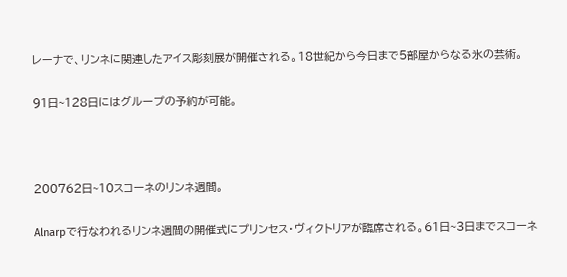レーナで、リンネに関連したアイス彫刻展が開催される。18世紀から今日まで5部屋からなる氷の芸術。

91日~128日にはグループの予約が可能。



200762日~10スコーネのリンネ週間。

Alnarpで行なわれるリンネ週間の開催式にプリンセス・ヴィクトリアが臨席される。61日~3日までスコーネ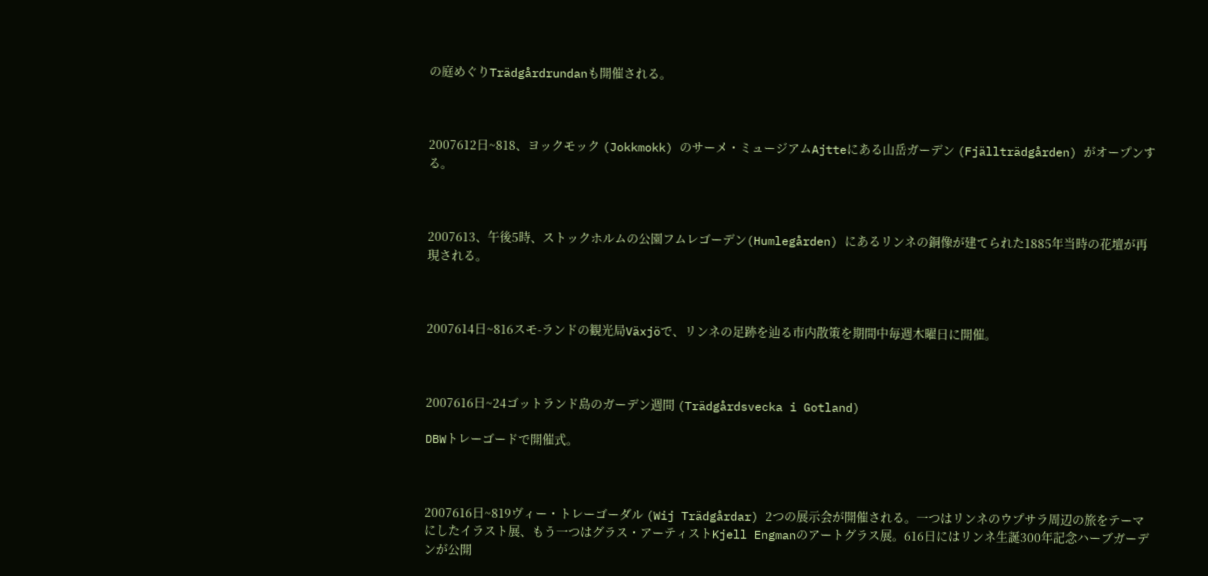の庭めぐりTrädgårdrundanも開催される。



2007612日~818、ヨックモック (Jokkmokk) のサーメ・ミュージアムAjtteにある山岳ガーデン (Fjällträdgården) がオープンする。



2007613、午後5時、ストックホルムの公園フムレゴーデン(Humlegården) にあるリンネの銅像が建てられた1885年当時の花壇が再現される。



2007614日~816スモ-ランドの観光局Växjöで、リンネの足跡を辿る市内散策を期間中毎週木曜日に開催。



2007616日~24ゴットランド島のガーデン週間 (Trädgårdsvecka i Gotland)

DBWトレーゴードで開催式。



2007616日~819ヴィー・トレーゴーダル (Wij Trädgårdar) 2つの展示会が開催される。一つはリンネのウプサラ周辺の旅をテーマにしたイラスト展、もう一つはグラス・アーティストKjell Engmanのアートグラス展。616日にはリンネ生誕300年記念ハーブガーデンが公開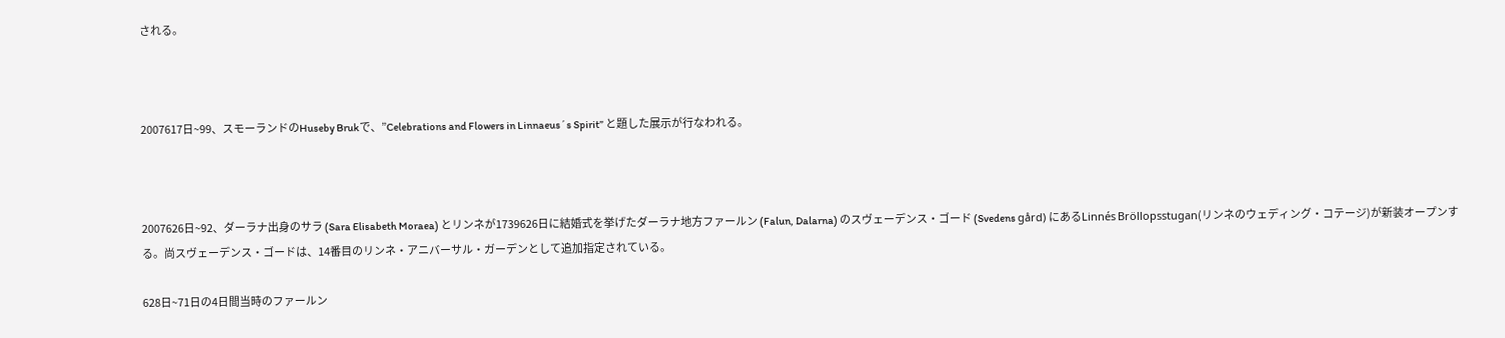される。



2007617日~99、スモーランドのHuseby Brukで、”Celebrations and Flowers in Linnaeus´s Spirit” と題した展示が行なわれる。



2007626日~92、ダーラナ出身のサラ (Sara Elisabeth Moraea) とリンネが1739626日に結婚式を挙げたダーラナ地方ファールン (Falun, Dalarna) のスヴェーデンス・ゴード (Svedens gård) にあるLinnés Bröllopsstugan(リンネのウェディング・コテージ)が新装オープンする。尚スヴェーデンス・ゴードは、14番目のリンネ・アニバーサル・ガーデンとして追加指定されている。

628日~71日の4日間当時のファールン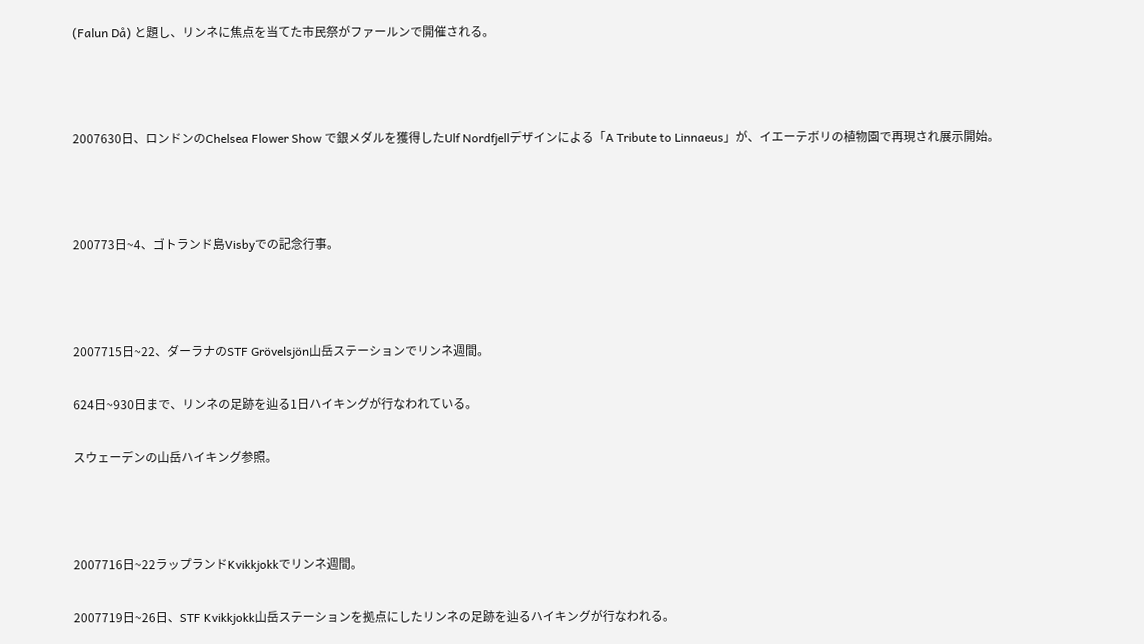(Falun Då) と題し、リンネに焦点を当てた市民祭がファールンで開催される。



2007630日、ロンドンのChelsea Flower Show で銀メダルを獲得したUlf Nordfjellデザインによる「A Tribute to Linnaeus」が、イエーテボリの植物園で再現され展示開始。



200773日~4、ゴトランド島Visbyでの記念行事。



2007715日~22、ダーラナのSTF Grövelsjön山岳ステーションでリンネ週間。

624日~930日まで、リンネの足跡を辿る1日ハイキングが行なわれている。

スウェーデンの山岳ハイキング参照。



2007716日~22ラップランドKvikkjokkでリンネ週間。

2007719日~26日、STF Kvikkjokk山岳ステーションを拠点にしたリンネの足跡を辿るハイキングが行なわれる。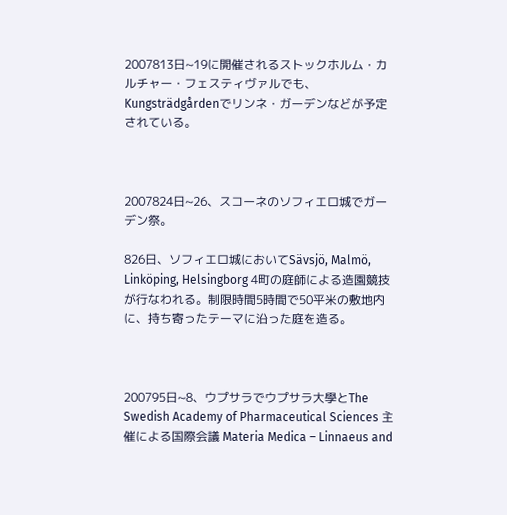2007813日~19に開催されるストックホルム・カルチャー・フェスティヴァルでも、Kungsträdgårdenでリンネ・ガーデンなどが予定されている。



2007824日~26、スコーネのソフィエロ城でガーデン祭。

826日、ソフィエロ城においてSävsjö, Malmö, Linköping, Helsingborg 4町の庭師による造園競技が行なわれる。制限時間5時間で50平米の敷地内に、持ち寄ったテーマに沿った庭を造る。



200795日~8、ウプサラでウプサラ大學とThe Swedish Academy of Pharmaceutical Sciences 主催による国際会議 Materia Medica – Linnaeus and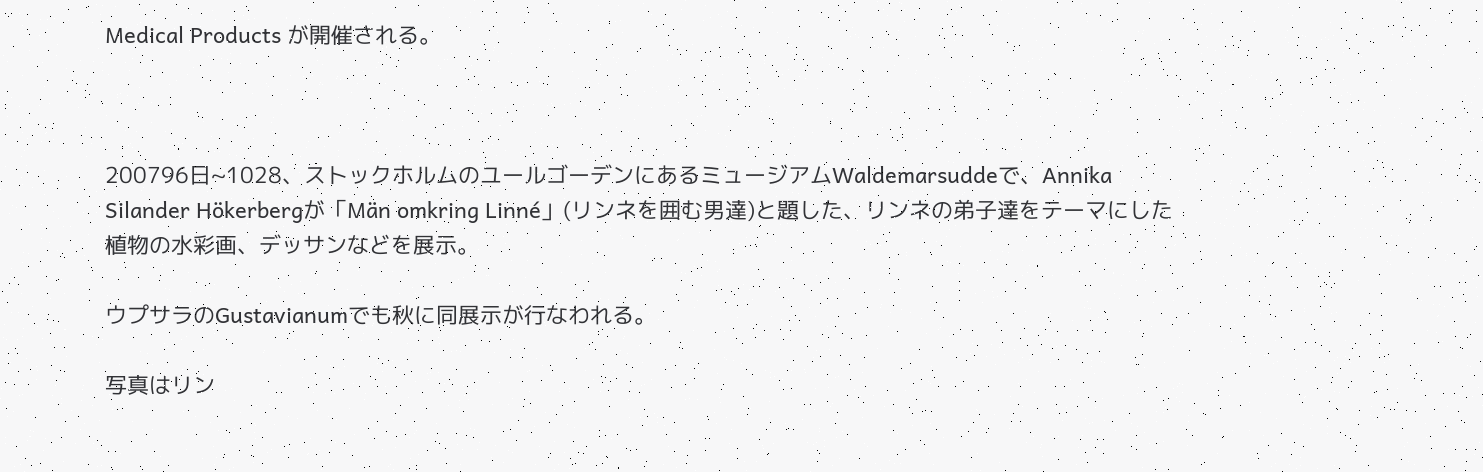Medical Products が開催される。



200796日~1028、ストックホルムのユールゴーデンにあるミュージアムWaldemarsuddeで、Annika Silander Hökerbergが「Män omkring Linné」(リンネを囲む男達)と題した、リンネの弟子達をテーマにした植物の水彩画、デッサンなどを展示。

ウプサラのGustavianumでも秋に同展示が行なわれる。

写真はリン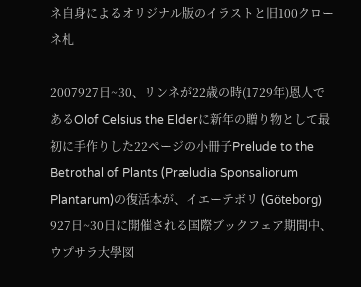ネ自身によるオリジナル版のイラストと旧100クローネ札

2007927日~30、リンネが22歳の時(1729年)恩人であるOlof Celsius the Elderに新年の贈り物として最初に手作りした22ページの小冊子Prelude to the Betrothal of Plants (Præludia Sponsaliorum Plantarum)の復活本が、イエーテボリ (Göteborg) 927日~30日に開催される国際ブックフェア期間中、ウプサラ大學図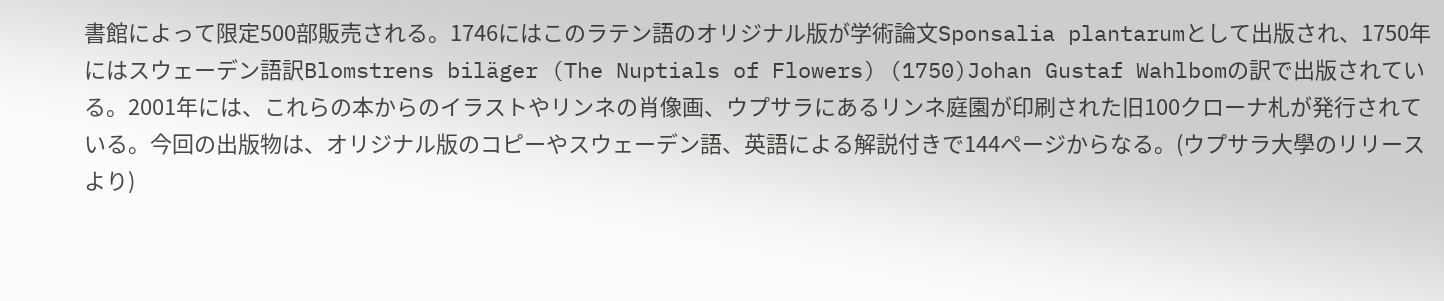書館によって限定500部販売される。1746にはこのラテン語のオリジナル版が学術論文Sponsalia plantarumとして出版され、1750年にはスウェーデン語訳Blomstrens biläger (The Nuptials of Flowers) (1750)Johan Gustaf Wahlbomの訳で出版されている。2001年には、これらの本からのイラストやリンネの肖像画、ウプサラにあるリンネ庭園が印刷された旧100クローナ札が発行されている。今回の出版物は、オリジナル版のコピーやスウェーデン語、英語による解説付きで144ページからなる。(ウプサラ大學のリリースより)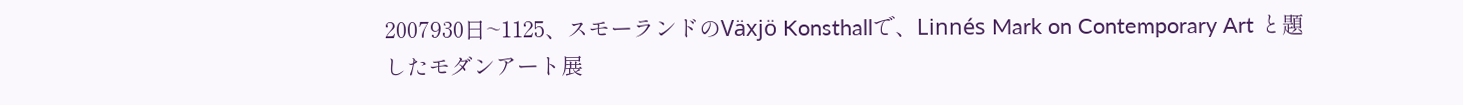2007930日~1125、スモーランドのVäxjö Konsthallで、Linnés Mark on Contemporary Art と題したモダンアート展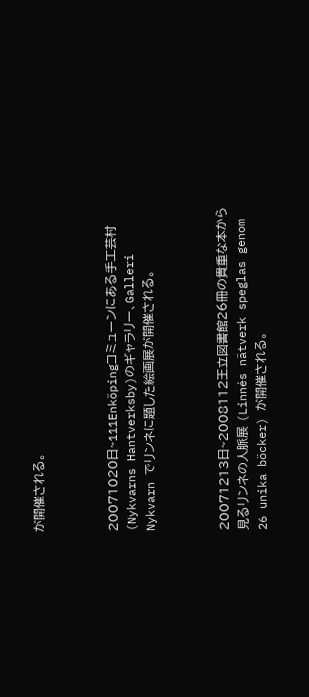が開催される。



20071020日~111Enköpingコミューンにある手工芸村 (Nykvarns Hantverksby)のギャラリー、Galleri Nykvarn でリンネに題した絵画展が開催される。



20071213日~2008112王立図書館26冊の貴重な本から見るリンネの人脈展 (Linnés nätverk speglas genom 26 unika böcker) が開催される。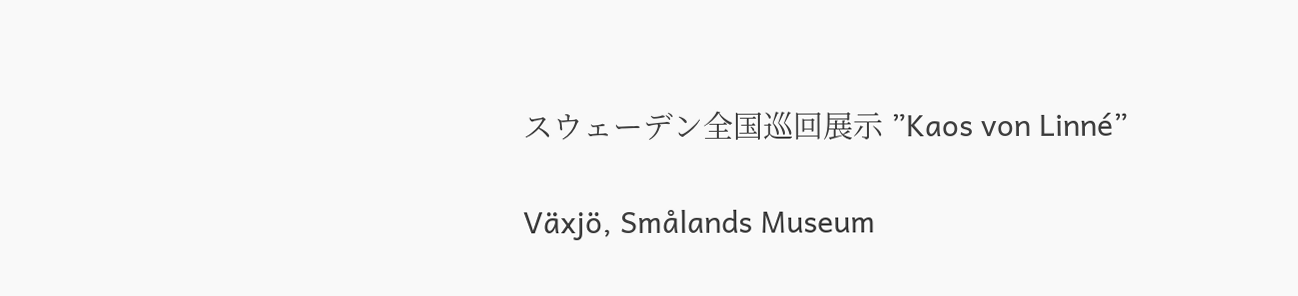スウェーデン全国巡回展示 ”Kaos von Linné”

Växjö, Smålands Museum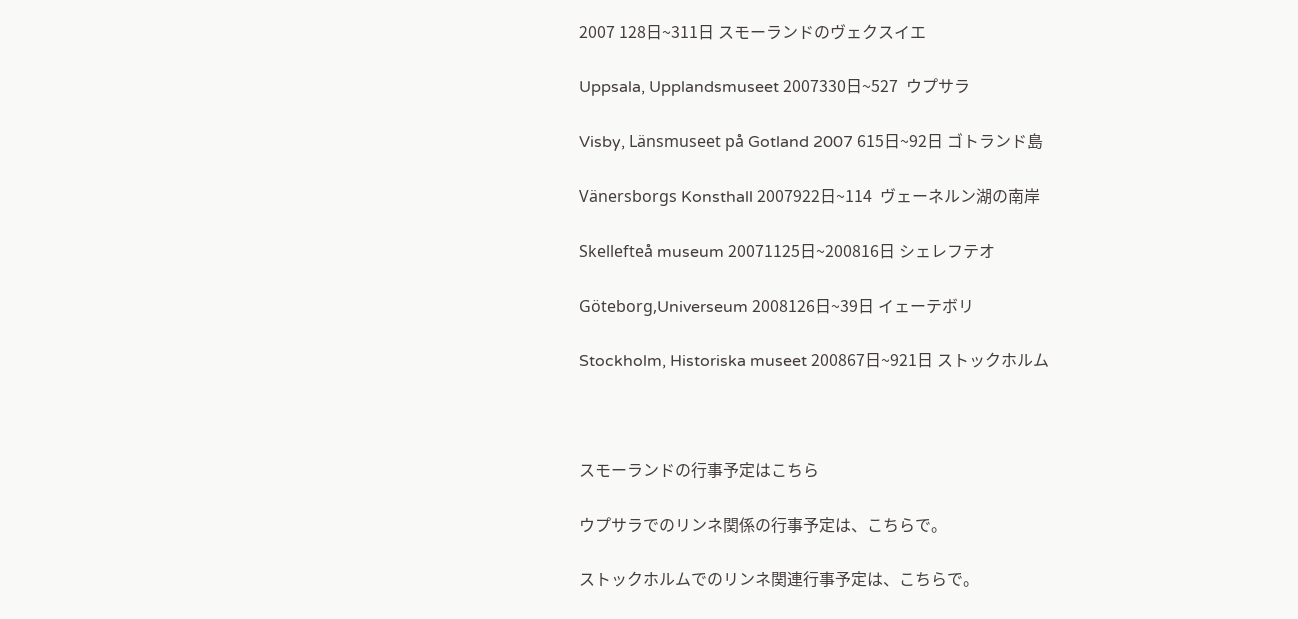2007 128日~311日 スモーランドのヴェクスイエ

Uppsala, Upplandsmuseet 2007330日~527  ウプサラ

Visby, Länsmuseet på Gotland 2007 615日~92日 ゴトランド島

Vänersborgs Konsthall 2007922日~114  ヴェーネルン湖の南岸

Skellefteå museum 20071125日~200816日 シェレフテオ

Göteborg,Universeum 2008126日~39日 イェーテボリ

Stockholm, Historiska museet 200867日~921日 ストックホルム



スモーランドの行事予定はこちら

ウプサラでのリンネ関係の行事予定は、こちらで。

ストックホルムでのリンネ関連行事予定は、こちらで。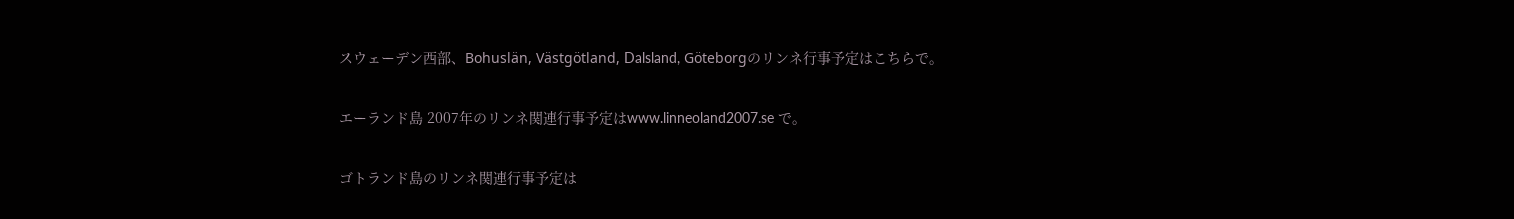スウェーデン西部、Bohuslän, Västgötland, Dalsland, Göteborgのリンネ行事予定はこちらで。

エーランド島 2007年のリンネ関連行事予定はwww.linneoland2007.se で。

ゴトランド島のリンネ関連行事予定は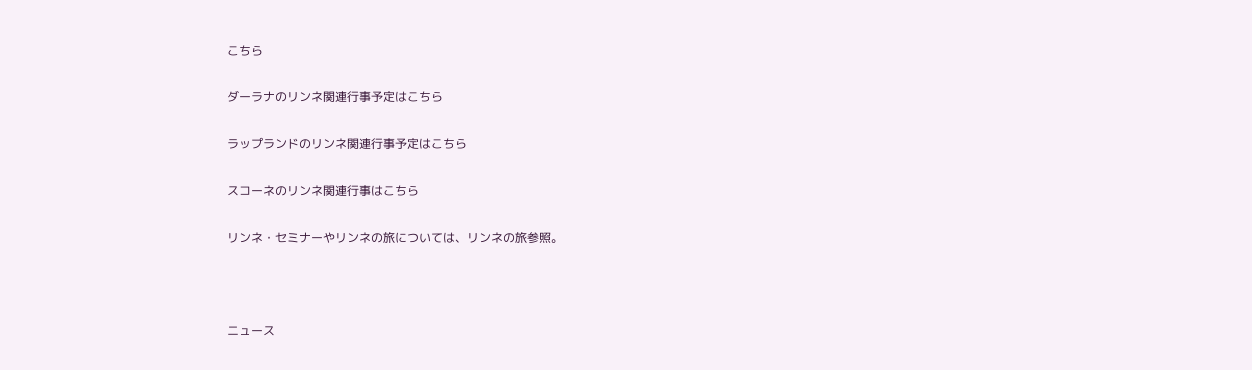こちら

ダーラナのリンネ関連行事予定はこちら

ラップランドのリンネ関連行事予定はこちら

スコーネのリンネ関連行事はこちら

リンネ・セミナーやリンネの旅については、リンネの旅参照。



ニュース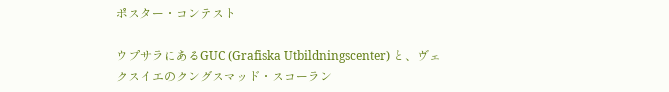ポスター・コンテスト

ウプサラにあるGUC (Grafiska Utbildningscenter) と、ヴェクスイエのクングスマッド・スコーラン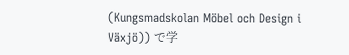(Kungsmadskolan Möbel och Design i Växjö)) で学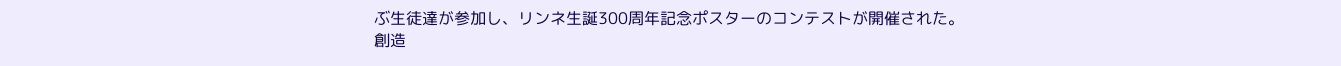ぶ生徒達が参加し、リンネ生誕300周年記念ポスターのコンテストが開催された。創造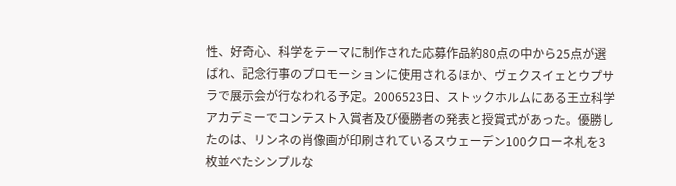性、好奇心、科学をテーマに制作された応募作品約80点の中から25点が選ばれ、記念行事のプロモーションに使用されるほか、ヴェクスイェとウプサラで展示会が行なわれる予定。2006523日、ストックホルムにある王立科学アカデミーでコンテスト入賞者及び優勝者の発表と授賞式があった。優勝したのは、リンネの肖像画が印刷されているスウェーデン100クローネ札を3枚並べたシンプルな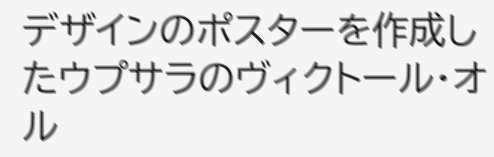デザインのポスターを作成したウプサラのヴィクトール・オル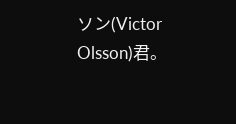ソン(Victor Olsson)君。